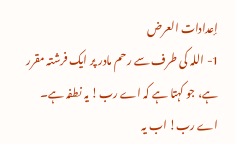إعدادات العرض
1- اللہ کی طرف سے رحم مادر پر ایک فرشتہ مقرر ہے، جو کہتا ہے کہ اے رب! یہ نطفہ ہے۔ اے رب! اب یہ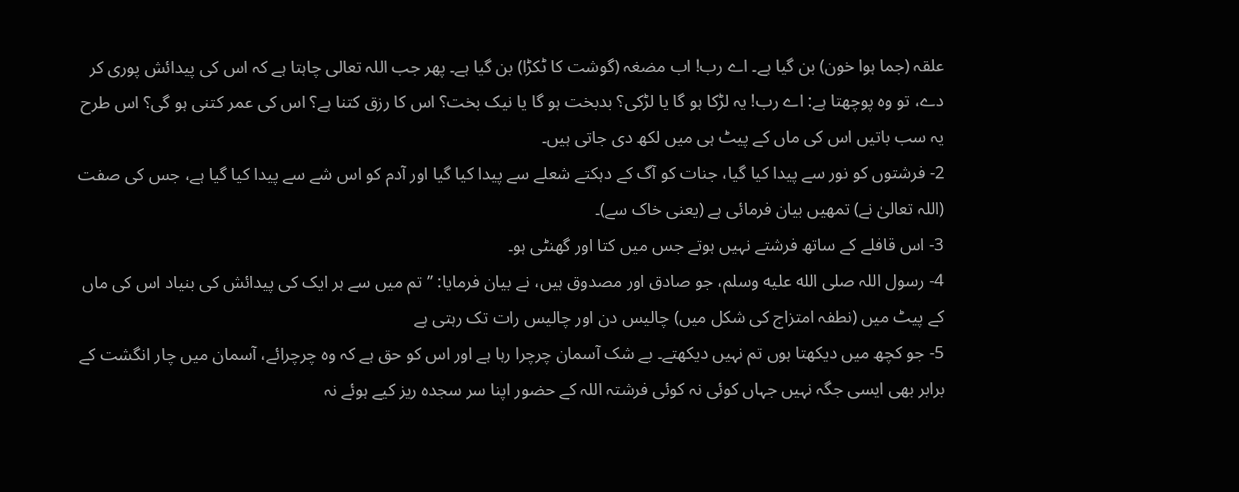علقہ (جما ہوا خون) بن گیا ہے۔ اے رب! اب مضغہ (گوشت کا ٹکڑا) بن گیا ہے۔ پھر جب اللہ تعالی چاہتا ہے کہ اس کی پیدائش پوری كر دے، تو وہ پوچھتا ہے: اے رب! یہ لڑکا ہو گا یا لڑکی؟ بدبخت ہو گا یا نیک بخت؟ اس کا رزق کتنا ہے؟ اس کی عمر کتنی ہو گی؟ اس طرح یہ سب باتیں اس کی ماں کے پیٹ ہی میں لکھ دی جاتی ہیں۔
2- فرشتوں کو نور سے پیدا کیا گیا، جنات کو آگ کے دہکتے شعلے سے پیدا کیا گیا اور آدم کو اس شے سے پیدا کیا گیا ہے، جس کی صفت (اللہ تعالیٰ نے) تمھیں بیان فرمائی ہے (یعنی خاک سے)۔
3- اس قافلے کے ساتھ فرشتے نہیں ہوتے جس میں کتا اور گھنٹی ہو۔
4- رسول اللہ صلى الله عليه وسلم، جو صادق اور مصدوق ہیں، نے بیان فرمایا: ’’تم میں سے ہر ایک کی پیدائش کی بنیاد اس کی ماں کے پیٹ میں (نطفہ امتزاج کی شکل میں) چالیس دن اور چالیس رات تک رہتی ہے
5- جو کچھ میں دیکھتا ہوں تم نہیں دیکھتے۔ بے شک آسمان چرچرا رہا ہے اور اس کو حق ہے کہ وہ چرچرائے، آسمان میں چار انگشت کے برابر بھی ایسی جگہ نہیں جہاں کوئی نہ کوئی فرشتہ اللہ کے حضور اپنا سر سجدہ ریز کیے ہوئے نہ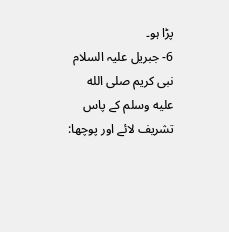پڑا ہو۔
6- جبریل علیہ السلام نبی کریم صلى الله عليه وسلم کے پاس تشریف لائے اور پوچھا: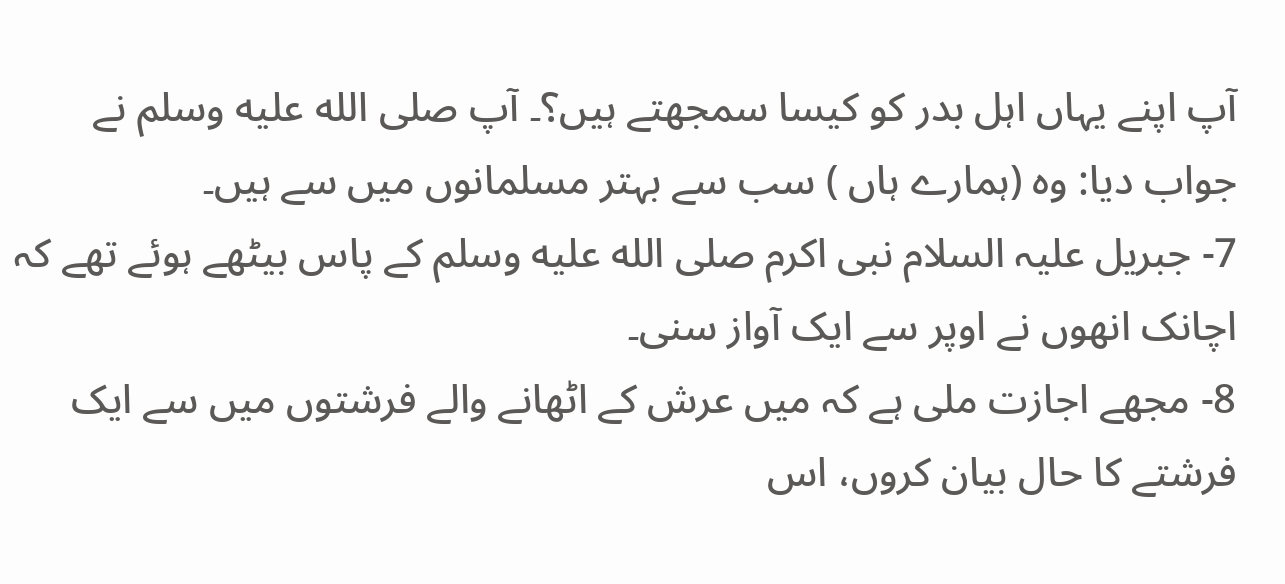آپ اپنے یہاں اہل بدر کو کیسا سمجھتے ہیں؟۔ آپ صلى الله عليه وسلم نے جواب دیا: وہ (ہمارے ہاں ) سب سے بہتر مسلمانوں میں سے ہیں۔
7- جبریل علیہ السلام نبی اکرم صلى الله عليه وسلم کے پاس بیٹھے ہوئے تھے کہ اچانک انھوں نے اوپر سے ایک آواز سنی۔
8- مجھے اجازت ملی ہے کہ میں عرش کے اٹھانے والے فرشتوں میں سے ایک فرشتے کا حال بیان کروں، اس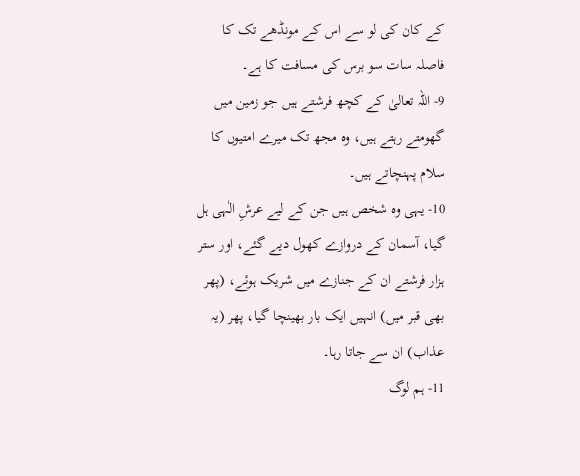کے کان کی لو سے اس کے مونڈھے تک کا فاصلہ سات سو برس کی مسافت کا ہے۔
9- اللہ تعالیٰ کے کچھ فرشتے ہیں جو زمین میں گھومتے رہتے ہیں، وہ مجھ تک میرے امتیوں کا سلام پہنچاتے ہیں۔
10- یہی وہ شخص ہیں جن کے لیے عرشِ الٰہی ہل گیا، آسمان کے دروازے کھول دیے گئے، اور ستر ہزار فرشتے ان کے جنازے میں شریک ہوئے، (پھر بھی قبر میں) انہیں ایک بار بھینچا گیا، پھر (یہ عذاب) ان سے جاتا رہا۔
11- ہم لوگ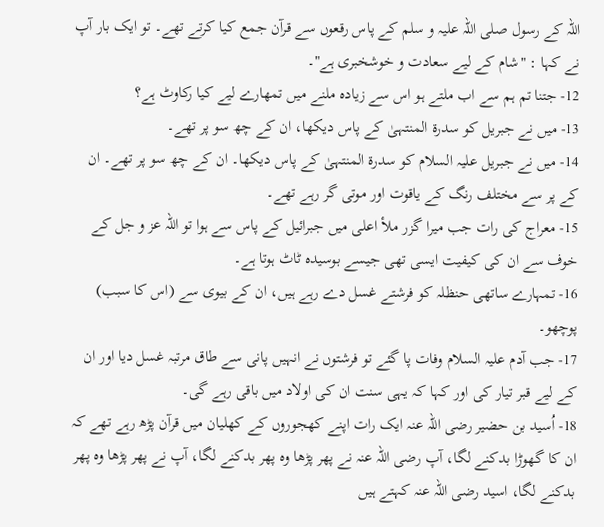اللہ کے رسول صلی اللہ علیہ و سلم کے پاس رقعوں سے قرآن جمع کیا کرتے تھے۔ تو ایک بار آپ نے کہا : "شام کے لیے سعادت و خوشخبری ہے"۔
12- جتنا تم ہم سے اب ملتے ہو اس سے زیادہ ملنے میں تمھارے لیے کیا رکاوٹ ہے؟
13- میں نے جبریل کو سدرۃ المنتہیٰ کے پاس دیکھا، ان کے چھ سو پر تھے۔
14- میں نے جبریل علیہ السلام کو سدرۃ المنتہیٰ کے پاس دیکھا۔ ان کے چھ سو پر تھے۔ ان کے پر سے مختلف رنگ کے یاقوت اور موتی گر رہے تھے۔
15- معراج کی رات جب میرا گزر ملأ اعلی میں جبرائیل کے پاس سے ہوا تو اللہ عز و جل کے خوف سے ان کی کیفیت ایسی تھی جیسے بوسیدہ ٹاٹ ہوتا ہے۔
16- تمہارے ساتھی حنظلہ کو فرشتے غسل دے رہے ہیں، ان کے بیوی سے (اس کا سبب) پوچھو۔
17- جب آدم علیہ السلام وفات پا گئے تو فرشتوں نے انہیں پانی سے طاق مرتبہ غسل دیا اور ان کے لیے قبر تیار کی اور کہا کہ یہی سنت ان کی اولاد میں باقی رہے گی۔
18- اُسید بن حضیر رضی اللہ عنہ ایک رات اپنے کھجوروں کے کھلیان میں قرآن پڑھ رہے تھے کہ ان کا گھوڑا بدکنے لگا، آپ رضی اللہ عنہ نے پھر پڑھا وہ پھر بدکنے لگا، آپ نے پھر پڑھا وہ پھر بدکنے لگا، اسید رضی اللہ عنہ کہتے ہیں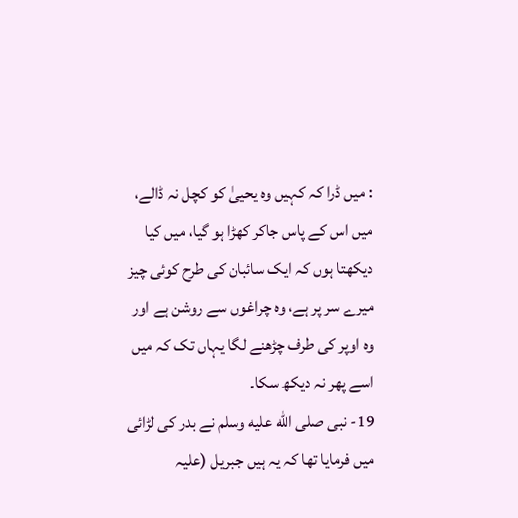: میں ڈرا کہ کہیں وہ یحییٰ کو کچل نہ ڈالے، میں اس کے پاس جاکر کھڑا ہو گیا، میں کیا دیکھتا ہوں کہ ایک سائبان کی طرح کوئی چیز میرے سر پر ہے، وہ چراغوں سے روشن ہے اور وہ اوپر کی طرف چڑھنے لگا یہاں تک کہ میں اسے پھر نہ دیکھ سکا۔
19- نبی صلى الله عليه وسلم نے بدر کی لڑائی میں فرمایا تھا کہ یہ ہیں جبریل (علیہ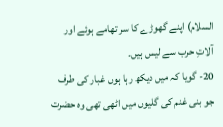السلام) اپنے گھوڑے کا سر تھامے ہوئے اور آلاتِ حرب سے لیس ہیں۔
20- گویا کہ میں دیکھ رہا ہوں غبار کی طرف جو بنی غنم کی گلیوں میں اٹھی تھی وہ حضرت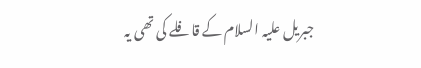جبریل علیہ السلام کے قافلے کی تھی یہ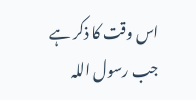اس وقت کا ذکر ہے جب رسول اللہ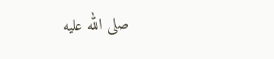صلى الله عليه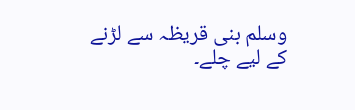وسلم بنی قریظہ سے لڑنے کے لیے چلے۔